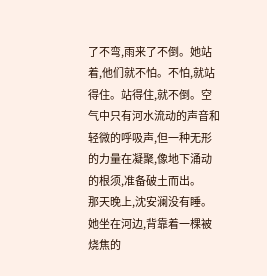了不弯,雨来了不倒。她站着,他们就不怕。不怕,就站得住。站得住,就不倒。空气中只有河水流动的声音和轻微的呼吸声,但一种无形的力量在凝聚,像地下涌动的根须,准备破土而出。
那天晚上,沈安澜没有睡。她坐在河边,背靠着一棵被烧焦的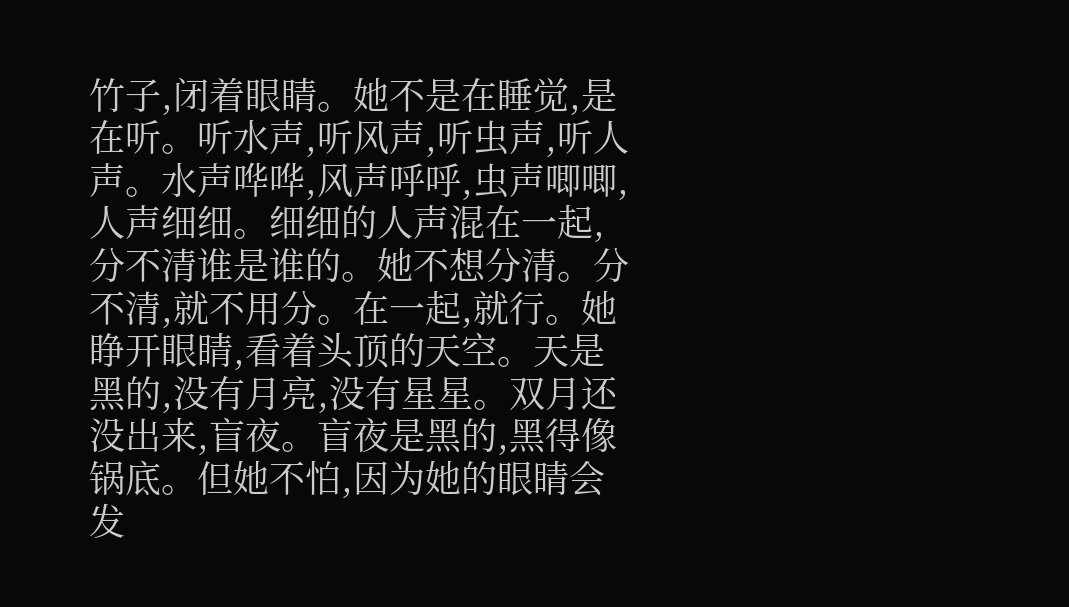竹子,闭着眼睛。她不是在睡觉,是在听。听水声,听风声,听虫声,听人声。水声哗哗,风声呼呼,虫声唧唧,人声细细。细细的人声混在一起,分不清谁是谁的。她不想分清。分不清,就不用分。在一起,就行。她睁开眼睛,看着头顶的天空。天是黑的,没有月亮,没有星星。双月还没出来,盲夜。盲夜是黑的,黑得像锅底。但她不怕,因为她的眼睛会发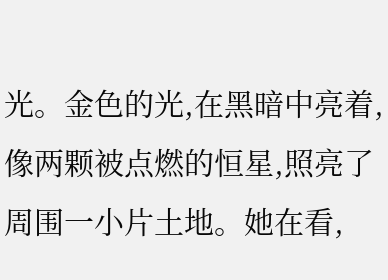光。金色的光,在黑暗中亮着,像两颗被点燃的恒星,照亮了周围一小片土地。她在看,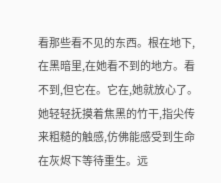看那些看不见的东西。根在地下,在黑暗里,在她看不到的地方。看不到,但它在。它在,她就放心了。她轻轻抚摸着焦黑的竹干,指尖传来粗糙的触感,仿佛能感受到生命在灰烬下等待重生。远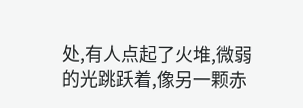处,有人点起了火堆,微弱的光跳跃着,像另一颗赤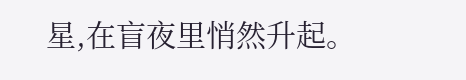星,在盲夜里悄然升起。